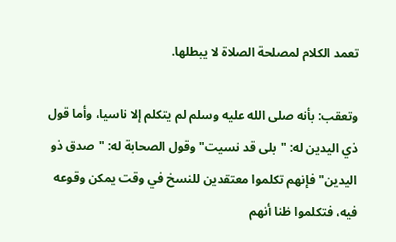تعمد الكلام لمصلحة الصلاة لا يبطلها.

وتعقب: بأنه صلى الله عليه وسلم لم يتكلم إلا ناسيا، وأما قول ذي اليدين له: "بلى قد نسيت" وقول الصحابة له: "صدق ذو اليدين" فإنهم تكلموا معتقدين للنسخ في وقت يمكن وقوعه فيه، فتكلموا ظنا أنهم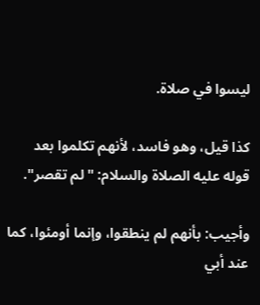ليسوا في صلاة.

كذا قيل، وهو فاسد، لأنهم تكلموا بعد قوله عليه الصلاة والسلام: "لم تقصر".

وأجيب: بأنهم لم ينطقوا، وإنما أومئوا، كما عند أبي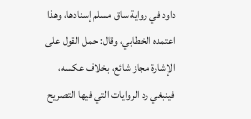داود في رواية ساق مسلم إسنادها، وهذا اعتمده الخطابي، وقال: حمل القول على الإشارة مجاز شائع، بخلاف عكسه، فينبغي رد الروايات التي فيها التصريح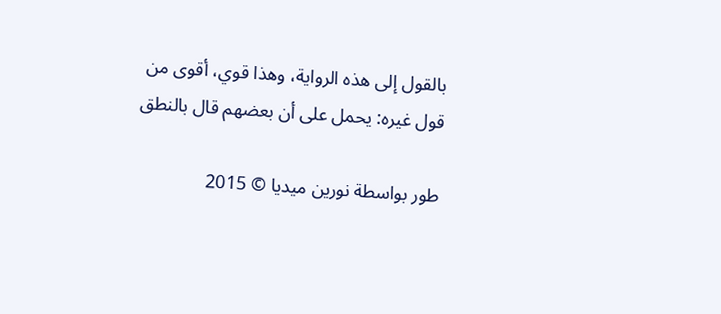بالقول إلى هذه الرواية، وهذا قوي، أقوى من قول غيره: يحمل على أن بعضهم قال بالنطق

طور بواسطة نورين ميديا © 2015